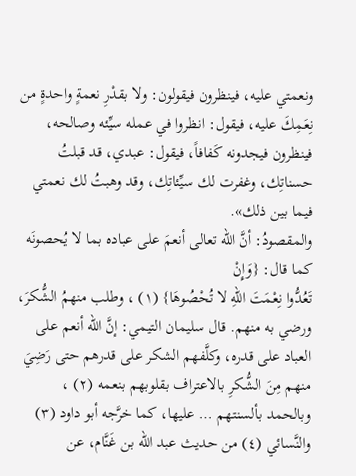ونعمتي عليه، فينظرون فيقولون: ولا بقدْرِ نعمةٍ واحدةٍ من نِعَمِكَ عليه، فيقول: انظروا في عمله سيِّئه وصالحه، فينظرون فيجدونه كَفافاً، فيقول: عبدي، قد قبلتُ حسناتِك، وغفرت لك سيِّئاتِك، وقد وهبتُ لك نعمتي فيما بين ذلك».
والمقصودُ: أنَّ الله تعالى أنعمَ على عباده بما لا يُحصونَه كما قال: {وَإِنْ
تَعُدُّوا نِعْمَتَ اللهِ لا تُحْصُوهَا} (١) ، وطلب منهمُ الشُّكرَ، ورضي به منهم. قال سليمان التيمي: إنَّ الله أنعم على العباد على قدره، وكلَّفهم الشكر على قدرهم حتى رَضِيَ منهم مِنَ الشُّكرِ بالاعتراف بقلوبهم بنعمه (٢) ، وبالحمد بألسنتهم … عليها، كما خرَّجه أبو داود (٣) والنَّسائي (٤) من حديث عبد الله بن غَنَّام، عن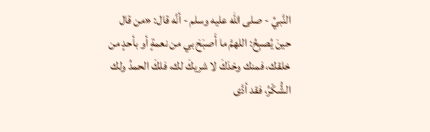النَّبيِّ - صلى الله عليه وسلم - أنَّه قال: «من قال حينَ يُصبِحُ: اللهمَّ ما أَصبَحَ بي من نعمةٍ أو بأحدٍ من خلقك، فمنك وحْدَكَ لا شريكَ لك، فلكَ الحمدُ ولك الشُّكْرُ، فقد أدَّى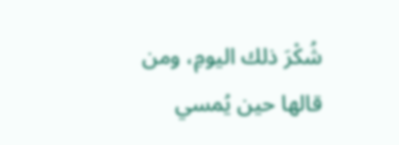شُكْرَ ذلك اليومِ، ومن قالها حين يُمسي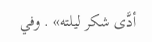أدَّى شكر ليلته» . وفي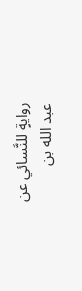روايةٍ للنَّسائي عن
عبد الله بن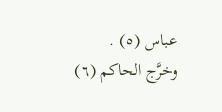عباس (٥) .
وخرَّج الحاكم (٦)